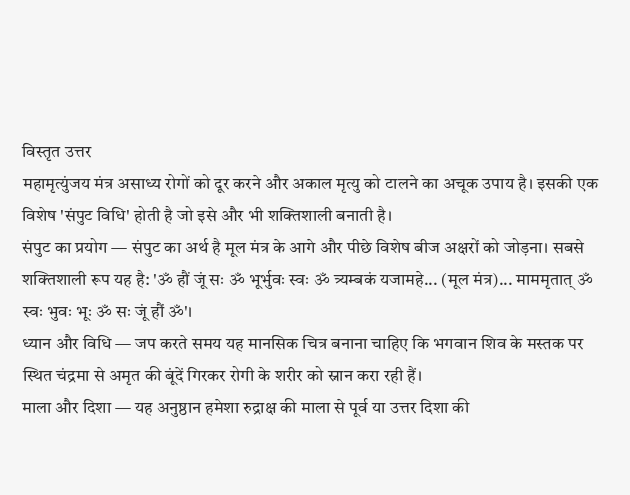विस्तृत उत्तर
महामृत्युंजय मंत्र असाध्य रोगों को दूर करने और अकाल मृत्यु को टालने का अचूक उपाय है। इसकी एक विशेष 'संपुट विधि' होती है जो इसे और भी शक्तिशाली बनाती है।
संपुट का प्रयोग — संपुट का अर्थ है मूल मंत्र के आगे और पीछे विशेष बीज अक्षरों को जोड़ना। सबसे शक्तिशाली रूप यह है: 'ॐ हौं जूं सः ॐ भूर्भुवः स्वः ॐ त्र्यम्बकं यजामहे... (मूल मंत्र)... माममृतात् ॐ स्वः भुवः भूः ॐ सः जूं हौं ॐ'।
ध्यान और विधि — जप करते समय यह मानसिक चित्र बनाना चाहिए कि भगवान शिव के मस्तक पर स्थित चंद्रमा से अमृत की बूंदें गिरकर रोगी के शरीर को स्नान करा रही हैं।
माला और दिशा — यह अनुष्ठान हमेशा रुद्राक्ष की माला से पूर्व या उत्तर दिशा की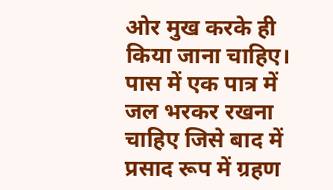ओर मुख करके ही किया जाना चाहिए। पास में एक पात्र में जल भरकर रखना चाहिए जिसे बाद में प्रसाद रूप में ग्रहण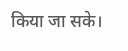किया जा सके।